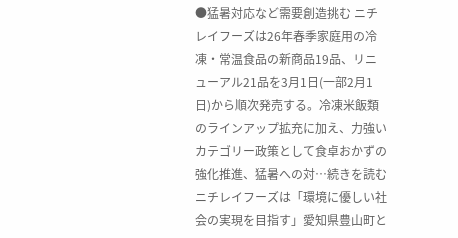●猛暑対応など需要創造挑む ニチレイフーズは26年春季家庭用の冷凍・常温食品の新商品19品、リニューアル21品を3月1日(一部2月1日)から順次発売する。冷凍米飯類のラインアップ拡充に加え、力強いカテゴリー政策として食卓おかずの強化推進、猛暑への対…続きを読む
ニチレイフーズは「環境に優しい社会の実現を目指す」愛知県豊山町と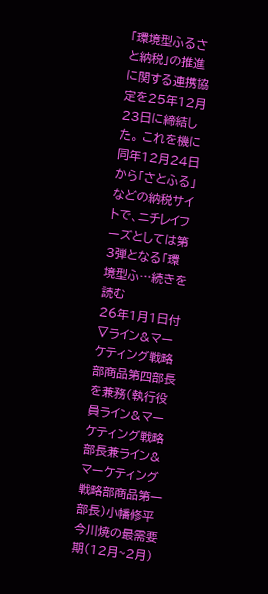「環境型ふるさと納税」の推進に関する連携協定を25年12月23日に締結した。 これを機に同年12月24日から「さとふる」などの納税サイトで、ニチレイフーズとしては第3弾となる「環境型ふ…続きを読む
26年1月1日付 ▽ライン&マーケティング戦略部商品第四部長を兼務(執行役員ライン&マーケティング戦略部長兼ライン&マーケティング戦略部商品第一部長)小幡修平
今川焼の最需要期(12月~2月)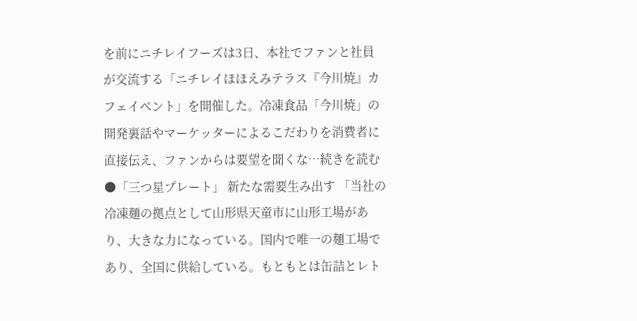を前にニチレイフーズは3日、本社でファンと社員が交流する「ニチレイほほえみテラス『今川焼』カフェイベント」を開催した。冷凍食品「今川焼」の開発裏話やマーケッターによるこだわりを消費者に直接伝え、ファンからは要望を聞くな…続きを読む
●「三つ星プレート」 新たな需要生み出す 「当社の冷凍麺の拠点として山形県天童市に山形工場があり、大きな力になっている。国内で唯一の麺工場であり、全国に供給している。もともとは缶詰とレト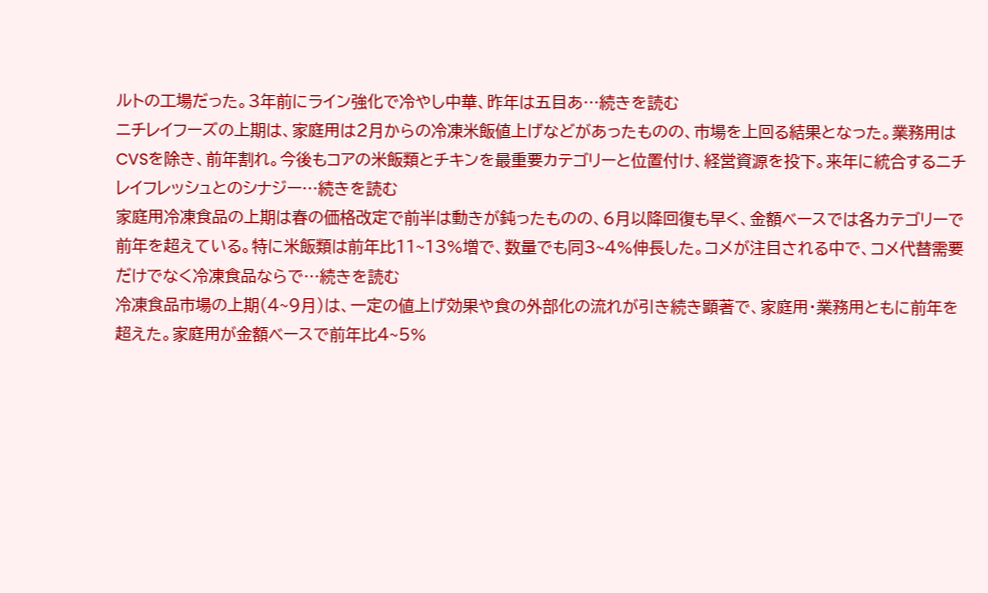ルトの工場だった。3年前にライン強化で冷やし中華、昨年は五目あ…続きを読む
ニチレイフーズの上期は、家庭用は2月からの冷凍米飯値上げなどがあったものの、市場を上回る結果となった。業務用はCVSを除き、前年割れ。今後もコアの米飯類とチキンを最重要カテゴリーと位置付け、経営資源を投下。来年に統合するニチレイフレッシュとのシナジー…続きを読む
家庭用冷凍食品の上期は春の価格改定で前半は動きが鈍ったものの、6月以降回復も早く、金額ベースでは各カテゴリーで前年を超えている。特に米飯類は前年比11~13%増で、数量でも同3~4%伸長した。コメが注目される中で、コメ代替需要だけでなく冷凍食品ならで…続きを読む
冷凍食品市場の上期(4~9月)は、一定の値上げ効果や食の外部化の流れが引き続き顕著で、家庭用・業務用ともに前年を超えた。家庭用が金額ベースで前年比4~5%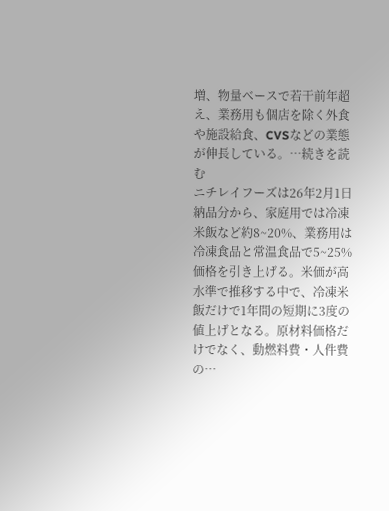増、物量ベースで若干前年超え、業務用も個店を除く外食や施設給食、CVSなどの業態が伸長している。…続きを読む
ニチレイフーズは26年2月1日納品分から、家庭用では冷凍米飯など約8~20%、業務用は冷凍食品と常温食品で5~25%価格を引き上げる。米価が高水準で推移する中で、冷凍米飯だけで1年間の短期に3度の値上げとなる。原材料価格だけでなく、動燃料費・人件費の…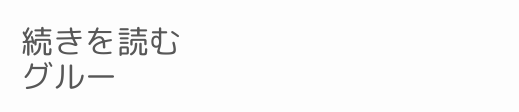続きを読む
グルー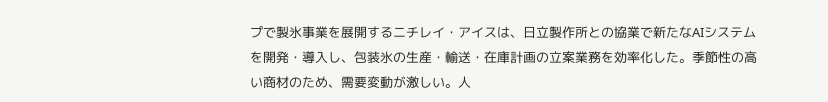プで製氷事業を展開するニチレイ・アイスは、日立製作所との協業で新たなAIシステムを開発・導入し、包装氷の生産・輸送・在庫計画の立案業務を効率化した。季節性の高い商材のため、需要変動が激しい。人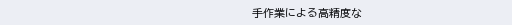手作業による高精度な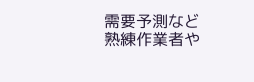需要予測など熟練作業者や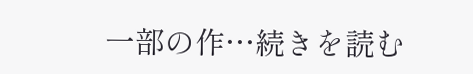一部の作…続きを読む